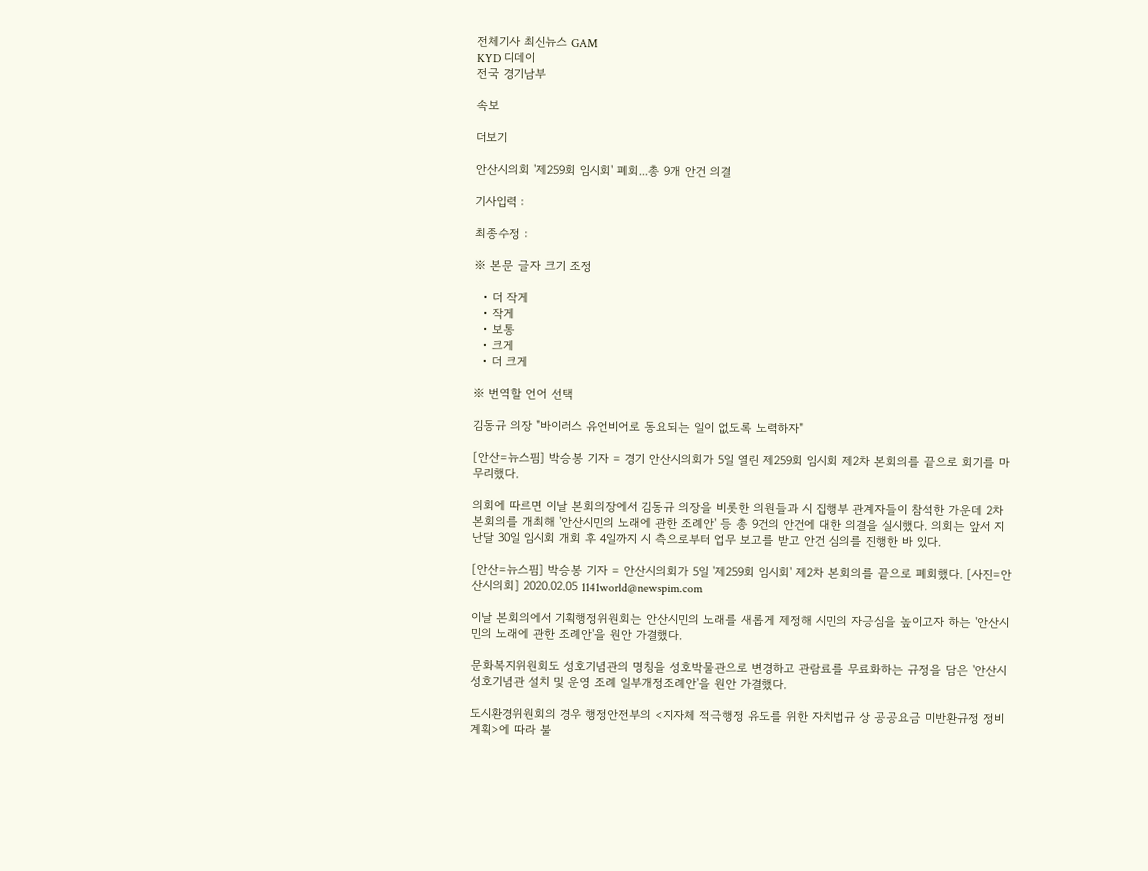전체기사 최신뉴스 GAM
KYD 디데이
전국 경기남부

속보

더보기

안산시의회 '제259회 임시회' 폐회...총 9개 안건 의결

기사입력 :

최종수정 :

※ 본문 글자 크기 조정

  • 더 작게
  • 작게
  • 보통
  • 크게
  • 더 크게

※ 번역할 언어 선택

김동규 의장 "바이러스 유언비어로 동요되는 일이 없도록 노력하자"

[안산=뉴스핌] 박승봉 기자 = 경기 안산시의회가 5일 열린 제259회 임시회 제2차 본회의를 끝으로 회기를 마무리했다.

의회에 따르면 이날 본회의장에서 김동규 의장을 비롯한 의원들과 시 집행부 관계자들이 참석한 가운데 2차 본회의를 개최해 '안산시민의 노래에 관한 조례안' 등 총 9건의 안건에 대한 의결을 실시했다. 의회는 앞서 지난달 30일 임시회 개회 후 4일까지 시 측으로부터 업무 보고를 받고 안건 심의를 진행한 바 있다.

[안산=뉴스핌] 박승봉 기자 = 안산시의회가 5일 '제259회 임시회' 제2차 본회의를 끝으로 폐회했다. [사진=안산시의회] 2020.02.05 1141world@newspim.com

이날 본회의에서 기획행정위원회는 안산시민의 노래를 새롭게 제정해 시민의 자긍심을 높이고자 하는 '안산시민의 노래에 관한 조례안'을 원안 가결했다.

문화복지위원회도 성호기념관의 명칭을 성호박물관으로 변경하고 관람료를 무료화하는 규정을 담은 '안산시 성호기념관 설치 및 운영 조례 일부개정조례안'을 원안 가결했다.

도시환경위원회의 경우 행정안전부의 <지자체 적극행정 유도를 위한 자치법규 상 공공요금 미반환규정 정비계획>에 따라 불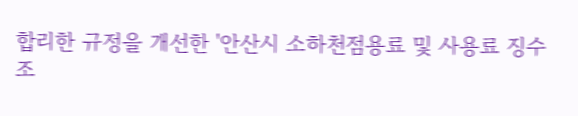합리한 규정을 개선한 '안산시 소하천점용료 및 사용료 징수 조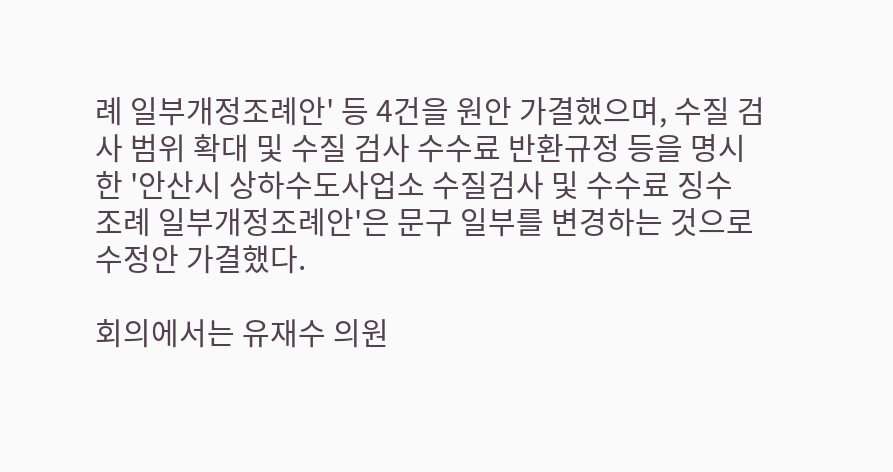례 일부개정조례안' 등 4건을 원안 가결했으며, 수질 검사 범위 확대 및 수질 검사 수수료 반환규정 등을 명시한 '안산시 상하수도사업소 수질검사 및 수수료 징수 조례 일부개정조례안'은 문구 일부를 변경하는 것으로 수정안 가결했다.

회의에서는 유재수 의원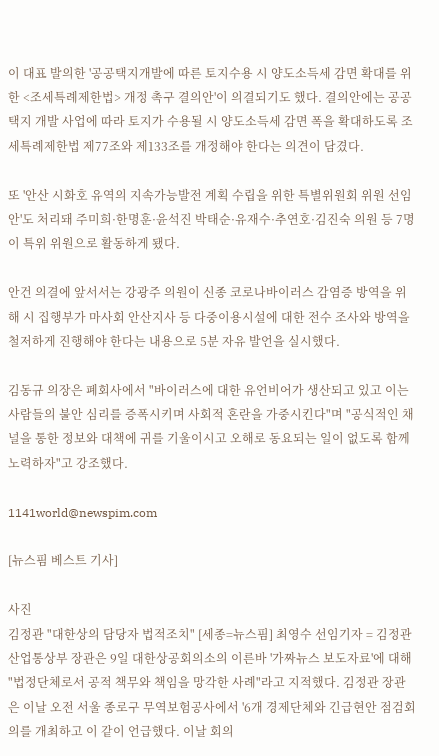이 대표 발의한 '공공택지개발에 따른 토지수용 시 양도소득세 감면 확대를 위한 <조세특례제한법> 개정 촉구 결의안'이 의결되기도 했다. 결의안에는 공공택지 개발 사업에 따라 토지가 수용될 시 양도소득세 감면 폭을 확대하도록 조세특례제한법 제77조와 제133조를 개정해야 한다는 의견이 담겼다.

또 '안산 시화호 유역의 지속가능발전 계획 수립을 위한 특별위원회 위원 선임안'도 처리돼 주미희·한명훈·윤석진 박태순·유재수·추연호·김진숙 의원 등 7명이 특위 위원으로 활동하게 됐다.

안건 의결에 앞서서는 강광주 의원이 신종 코로나바이러스 감염증 방역을 위해 시 집행부가 마사회 안산지사 등 다중이용시설에 대한 전수 조사와 방역을 철저하게 진행해야 한다는 내용으로 5분 자유 발언을 실시했다.

김동규 의장은 폐회사에서 "바이러스에 대한 유언비어가 생산되고 있고 이는 사람들의 불안 심리를 증폭시키며 사회적 혼란을 가중시킨다"며 "공식적인 채널을 통한 정보와 대책에 귀를 기울이시고 오해로 동요되는 일이 없도록 함께 노력하자"고 강조했다.

1141world@newspim.com

[뉴스핌 베스트 기사]

사진
김정관 "대한상의 담당자 법적조치" [세종=뉴스핌] 최영수 선임기자 = 김정관 산업통상부 장관은 9일 대한상공회의소의 이른바 '가짜뉴스 보도자료'에 대해 "법정단체로서 공적 책무와 책임을 망각한 사례"라고 지적했다. 김정관 장관은 이날 오전 서울 종로구 무역보험공사에서 '6개 경제단체와 긴급현안 점검회의를 개최하고 이 같이 언급했다. 이날 회의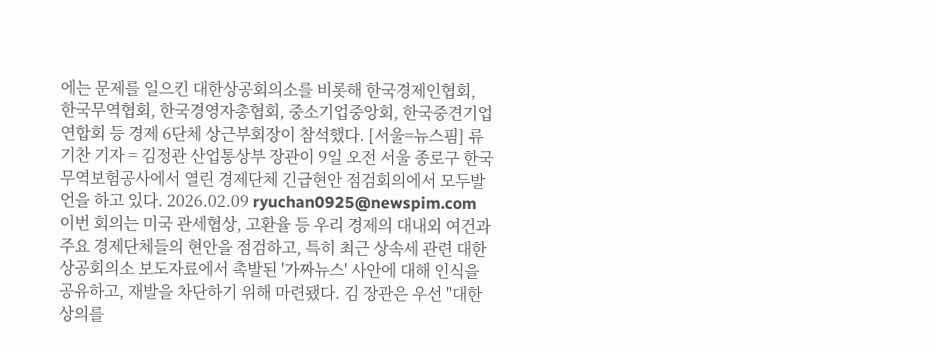에는 문제를 일으킨 대한상공회의소를 비롯해 한국경제인협회, 한국무역협회, 한국경영자총협회, 중소기업중앙회, 한국중견기업연합회 등 경제 6단체 상근부회장이 참석했다. [서울=뉴스핌] 류기찬 기자 = 김정관 산업통상부 장관이 9일 오전 서울 종로구 한국무역보험공사에서 열린 경제단체 긴급현안 점검회의에서 모두발언을 하고 있다. 2026.02.09 ryuchan0925@newspim.com 이번 회의는 미국 관세협상, 고환율 등 우리 경제의 대내외 여건과 주요 경제단체들의 현안을 점검하고, 특히 최근 상속세 관련 대한상공회의소 보도자료에서 촉발된 '가짜뉴스' 사안에 대해 인식을 공유하고, 재발을 차단하기 위해 마련됐다. 김 장관은 우선 "대한상의를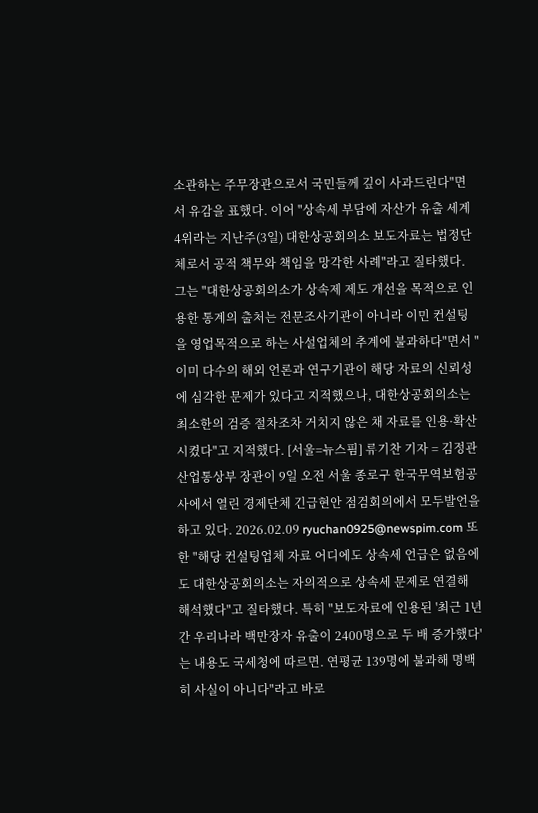소관하는 주무장관으로서 국민들께 깊이 사과드린다"면서 유감을 표했다. 이어 "상속세 부담에 자산가 유출 세계 4위라는 지난주(3일) 대한상공회의소 보도자료는 법정단체로서 공적 책무와 책임을 망각한 사례"라고 질타했다. 그는 "대한상공회의소가 상속제 제도 개선을 목적으로 인용한 통계의 출처는 전문조사기관이 아니라 이민 컨설팅을 영업목적으로 하는 사설업체의 추계에 불과하다"면서 "이미 다수의 해외 언론과 연구기관이 해당 자료의 신뢰성에 심각한 문제가 있다고 지적했으나, 대한상공회의소는 최소한의 검증 절차조차 거치지 않은 채 자료를 인용·확산시켰다"고 지적했다. [서울=뉴스핌] 류기찬 기자 = 김정관 산업통상부 장관이 9일 오전 서울 종로구 한국무역보험공사에서 열린 경제단체 긴급현안 점검회의에서 모두발언을 하고 있다. 2026.02.09 ryuchan0925@newspim.com 또한 "해당 컨설팅업체 자료 어디에도 상속세 언급은 없음에도 대한상공회의소는 자의적으로 상속세 문제로 연결해 해석했다"고 질타했다. 특히 "보도자료에 인용된 '최근 1년간 우리나라 백만장자 유출이 2400명으로 두 배 증가했다'는 내용도 국세청에 따르면. 연평균 139명에 불과해 명백히 사실이 아니다"라고 바로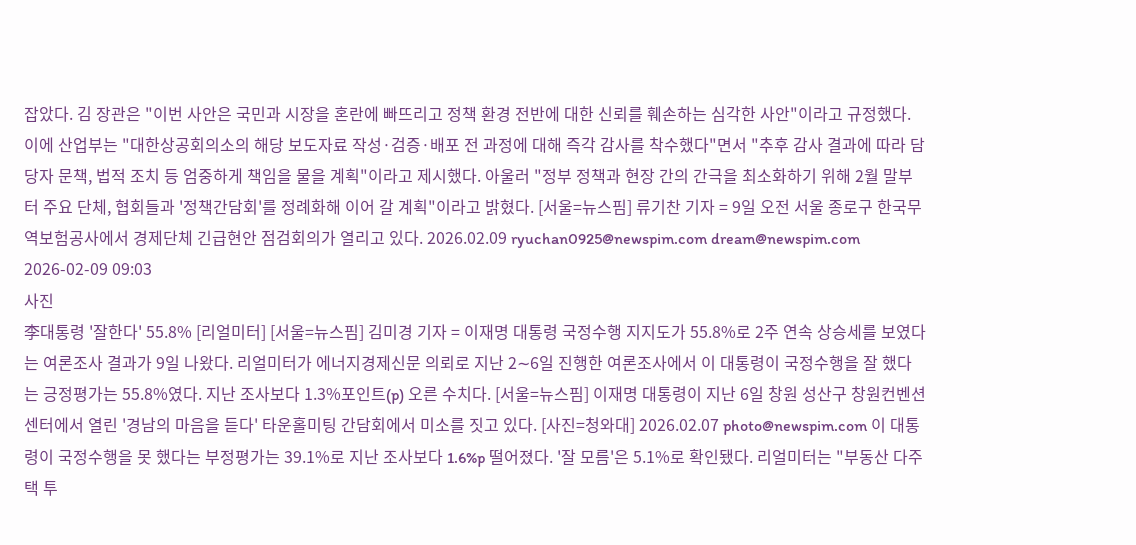잡았다. 김 장관은 "이번 사안은 국민과 시장을 혼란에 빠뜨리고 정책 환경 전반에 대한 신뢰를 훼손하는 심각한 사안"이라고 규정했다. 이에 산업부는 "대한상공회의소의 해당 보도자료 작성·검증·배포 전 과정에 대해 즉각 감사를 착수했다"면서 "추후 감사 결과에 따라 담당자 문책, 법적 조치 등 엄중하게 책임을 물을 계획"이라고 제시했다. 아울러 "정부 정책과 현장 간의 간극을 최소화하기 위해 2월 말부터 주요 단체, 협회들과 '정책간담회'를 정례화해 이어 갈 계획"이라고 밝혔다. [서울=뉴스핌] 류기찬 기자 = 9일 오전 서울 종로구 한국무역보험공사에서 경제단체 긴급현안 점검회의가 열리고 있다. 2026.02.09 ryuchan0925@newspim.com dream@newspim.com 2026-02-09 09:03
사진
李대통령 '잘한다' 55.8% [리얼미터] [서울=뉴스핌] 김미경 기자 = 이재명 대통령 국정수행 지지도가 55.8%로 2주 연속 상승세를 보였다는 여론조사 결과가 9일 나왔다. 리얼미터가 에너지경제신문 의뢰로 지난 2∼6일 진행한 여론조사에서 이 대통령이 국정수행을 잘 했다는 긍정평가는 55.8%였다. 지난 조사보다 1.3%포인트(p) 오른 수치다. [서울=뉴스핌] 이재명 대통령이 지난 6일 창원 성산구 창원컨벤션센터에서 열린 '경남의 마음을 듣다' 타운홀미팅 간담회에서 미소를 짓고 있다. [사진=청와대] 2026.02.07 photo@newspim.com 이 대통령이 국정수행을 못 했다는 부정평가는 39.1%로 지난 조사보다 1.6%p 떨어졌다. '잘 모름'은 5.1%로 확인됐다. 리얼미터는 "부동산 다주택 투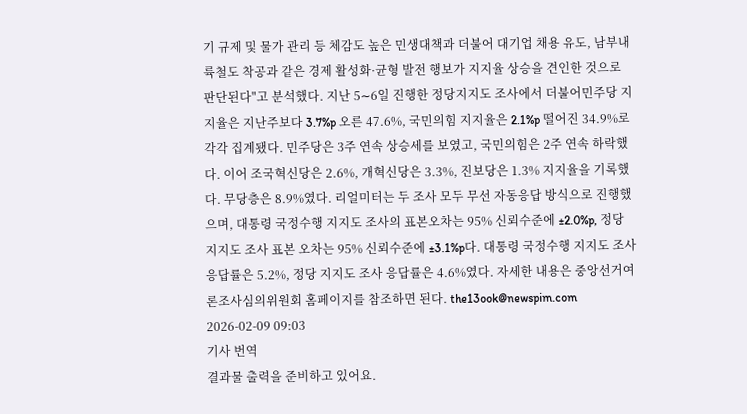기 규제 및 물가 관리 등 체감도 높은 민생대책과 더불어 대기업 채용 유도, 남부내륙철도 착공과 같은 경제 활성화·균형 발전 행보가 지지율 상승을 견인한 것으로 판단된다"고 분석했다. 지난 5∼6일 진행한 정당지지도 조사에서 더불어민주당 지지율은 지난주보다 3.7%p 오른 47.6%, 국민의힘 지지율은 2.1%p 떨어진 34.9%로 각각 집계됐다. 민주당은 3주 연속 상승세를 보였고, 국민의힘은 2주 연속 하락했다. 이어 조국혁신당은 2.6%, 개혁신당은 3.3%, 진보당은 1.3% 지지율을 기록했다. 무당층은 8.9%였다. 리얼미터는 두 조사 모두 무선 자동응답 방식으로 진행했으며, 대통령 국정수행 지지도 조사의 표본오차는 95% 신뢰수준에 ±2.0%p, 정당 지지도 조사 표본 오차는 95% 신뢰수준에 ±3.1%p다. 대통령 국정수행 지지도 조사 응답률은 5.2%, 정당 지지도 조사 응답률은 4.6%였다. 자세한 내용은 중앙선거여론조사심의위원회 홈페이지를 참조하면 된다. the13ook@newspim.com 2026-02-09 09:03
기사 번역
결과물 출력을 준비하고 있어요.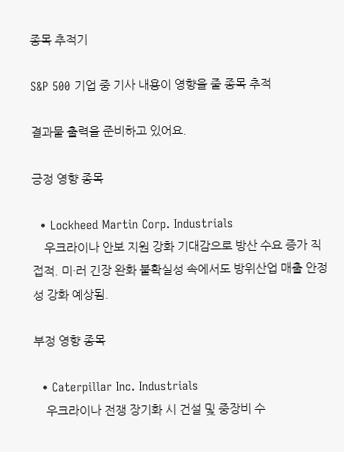종목 추적기

S&P 500 기업 중 기사 내용이 영향을 줄 종목 추적

결과물 출력을 준비하고 있어요.

긍정 영향 종목

  • Lockheed Martin Corp. Industrials
    우크라이나 안보 지원 강화 기대감으로 방산 수요 증가 직접적. 미·러 긴장 완화 불확실성 속에서도 방위산업 매출 안정성 강화 예상됨.

부정 영향 종목

  • Caterpillar Inc. Industrials
    우크라이나 전쟁 장기화 시 건설 및 중장비 수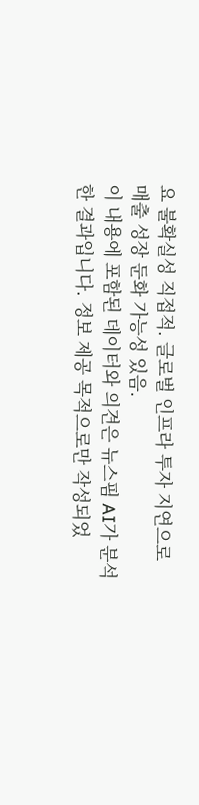요 불확실성 직접적. 글로벌 인프라 투자 지연으로 매출 성장 둔화 가능성 있음.
이 내용에 포함된 데이터와 의견은 뉴스핌 AI가 분석한 결과입니다. 정보 제공 목적으로만 작성되었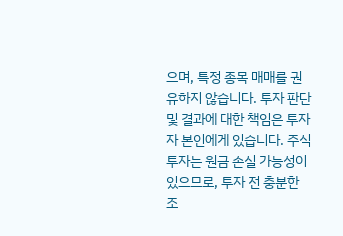으며, 특정 종목 매매를 권유하지 않습니다. 투자 판단 및 결과에 대한 책임은 투자자 본인에게 있습니다. 주식 투자는 원금 손실 가능성이 있으므로, 투자 전 충분한 조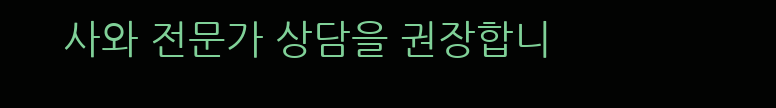사와 전문가 상담을 권장합니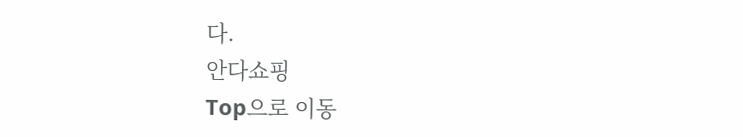다.
안다쇼핑
Top으로 이동